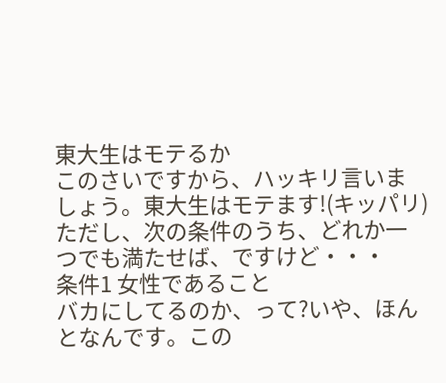東大生はモテるか
このさいですから、ハッキリ言いましょう。東大生はモテます!(キッパリ)ただし、次の条件のうち、どれか一つでも満たせば、ですけど・・・
条件1 女性であること
バカにしてるのか、って?いや、ほんとなんです。この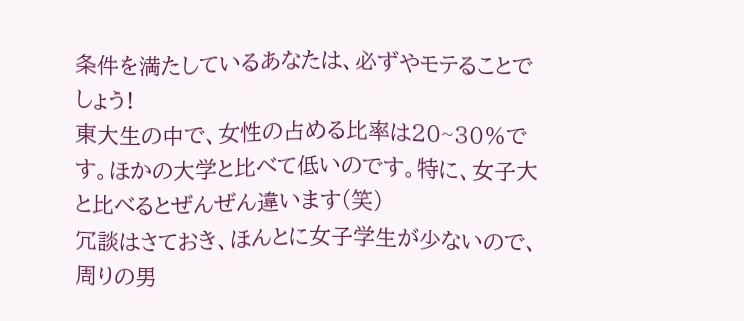条件を満たしているあなたは、必ずやモテることでしょう!
東大生の中で、女性の占める比率は20~30%です。ほかの大学と比べて低いのです。特に、女子大と比べるとぜんぜん違います(笑)
冗談はさておき、ほんとに女子学生が少ないので、周りの男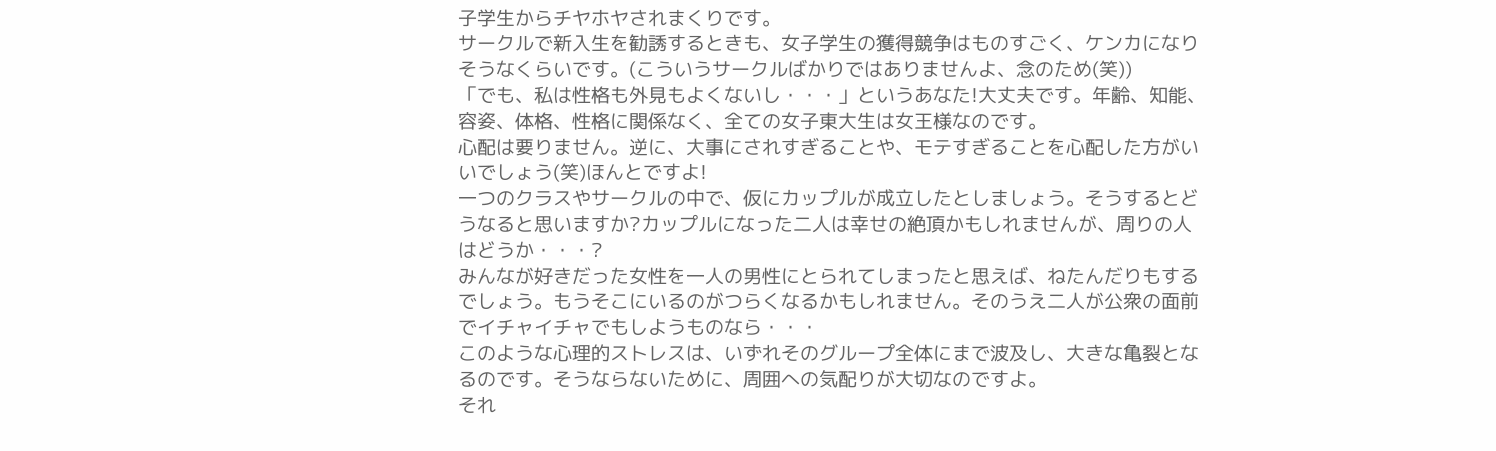子学生からチヤホヤされまくりです。
サークルで新入生を勧誘するときも、女子学生の獲得競争はものすごく、ケンカになりそうなくらいです。(こういうサークルばかりではありませんよ、念のため(笑))
「でも、私は性格も外見もよくないし・・・」というあなた!大丈夫です。年齢、知能、容姿、体格、性格に関係なく、全ての女子東大生は女王様なのです。
心配は要りません。逆に、大事にされすぎることや、モテすぎることを心配した方がいいでしょう(笑)ほんとですよ!
一つのクラスやサークルの中で、仮にカップルが成立したとしましょう。そうするとどうなると思いますか?カップルになった二人は幸せの絶頂かもしれませんが、周りの人はどうか・・・?
みんなが好きだった女性を一人の男性にとられてしまったと思えば、ねたんだりもするでしょう。もうそこにいるのがつらくなるかもしれません。そのうえ二人が公衆の面前でイチャイチャでもしようものなら・・・
このような心理的ストレスは、いずれそのグループ全体にまで波及し、大きな亀裂となるのです。そうならないために、周囲への気配りが大切なのですよ。
それ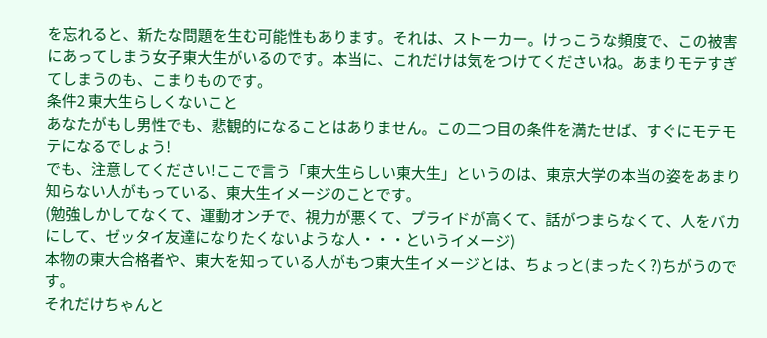を忘れると、新たな問題を生む可能性もあります。それは、ストーカー。けっこうな頻度で、この被害にあってしまう女子東大生がいるのです。本当に、これだけは気をつけてくださいね。あまりモテすぎてしまうのも、こまりものです。
条件2 東大生らしくないこと
あなたがもし男性でも、悲観的になることはありません。この二つ目の条件を満たせば、すぐにモテモテになるでしょう!
でも、注意してください!ここで言う「東大生らしい東大生」というのは、東京大学の本当の姿をあまり知らない人がもっている、東大生イメージのことです。
(勉強しかしてなくて、運動オンチで、視力が悪くて、プライドが高くて、話がつまらなくて、人をバカにして、ゼッタイ友達になりたくないような人・・・というイメージ)
本物の東大合格者や、東大を知っている人がもつ東大生イメージとは、ちょっと(まったく?)ちがうのです。
それだけちゃんと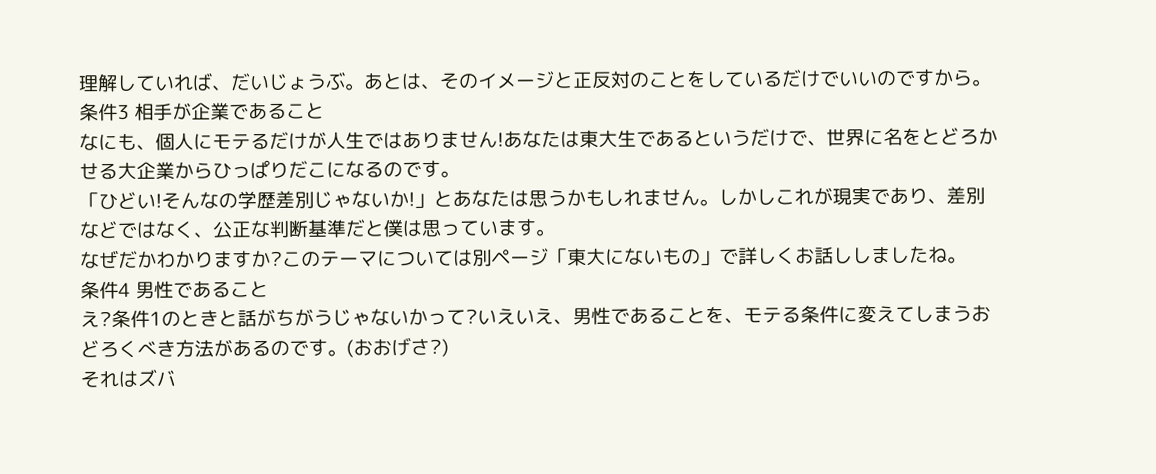理解していれば、だいじょうぶ。あとは、そのイメージと正反対のことをしているだけでいいのですから。
条件3 相手が企業であること
なにも、個人にモテるだけが人生ではありません!あなたは東大生であるというだけで、世界に名をとどろかせる大企業からひっぱりだこになるのです。
「ひどい!そんなの学歴差別じゃないか!」とあなたは思うかもしれません。しかしこれが現実であり、差別などではなく、公正な判断基準だと僕は思っています。
なぜだかわかりますか?このテーマについては別ページ「東大にないもの」で詳しくお話ししましたね。
条件4 男性であること
え?条件1のときと話がちがうじゃないかって?いえいえ、男性であることを、モテる条件に変えてしまうおどろくべき方法があるのです。(おおげさ?)
それはズバ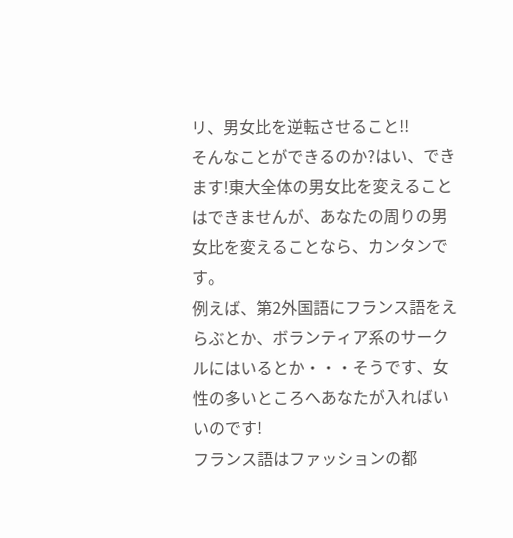リ、男女比を逆転させること!!
そんなことができるのか?はい、できます!東大全体の男女比を変えることはできませんが、あなたの周りの男女比を変えることなら、カンタンです。
例えば、第2外国語にフランス語をえらぶとか、ボランティア系のサークルにはいるとか・・・そうです、女性の多いところへあなたが入ればいいのです!
フランス語はファッションの都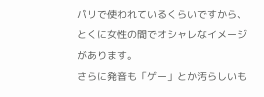パリで使われているくらいですから、とくに女性の間でオシャレなイメージがあります。
さらに発音も「ゲー」とか汚らしいも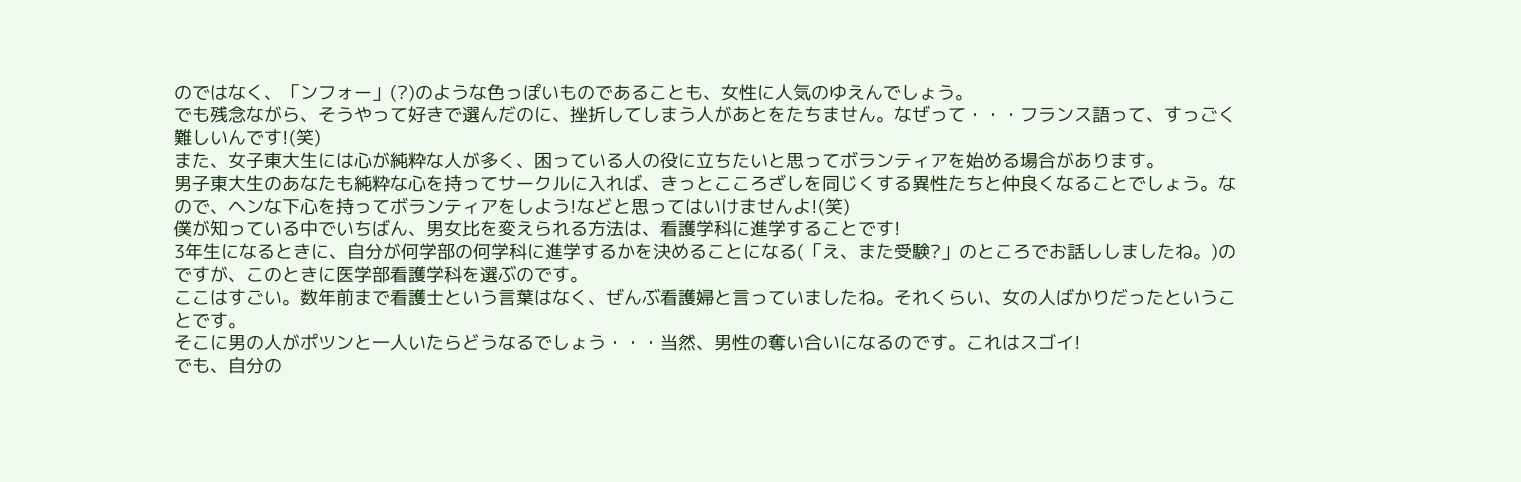のではなく、「ンフォー」(?)のような色っぽいものであることも、女性に人気のゆえんでしょう。
でも残念ながら、そうやって好きで選んだのに、挫折してしまう人があとをたちません。なぜって・・・フランス語って、すっごく難しいんです!(笑)
また、女子東大生には心が純粋な人が多く、困っている人の役に立ちたいと思ってボランティアを始める場合があります。
男子東大生のあなたも純粋な心を持ってサークルに入れば、きっとこころざしを同じくする異性たちと仲良くなることでしょう。なので、ヘンな下心を持ってボランティアをしよう!などと思ってはいけませんよ!(笑)
僕が知っている中でいちばん、男女比を変えられる方法は、看護学科に進学することです!
3年生になるときに、自分が何学部の何学科に進学するかを決めることになる(「え、また受験?」のところでお話ししましたね。)のですが、このときに医学部看護学科を選ぶのです。
ここはすごい。数年前まで看護士という言葉はなく、ぜんぶ看護婦と言っていましたね。それくらい、女の人ばかりだったということです。
そこに男の人がポツンと一人いたらどうなるでしょう・・・当然、男性の奪い合いになるのです。これはスゴイ!
でも、自分の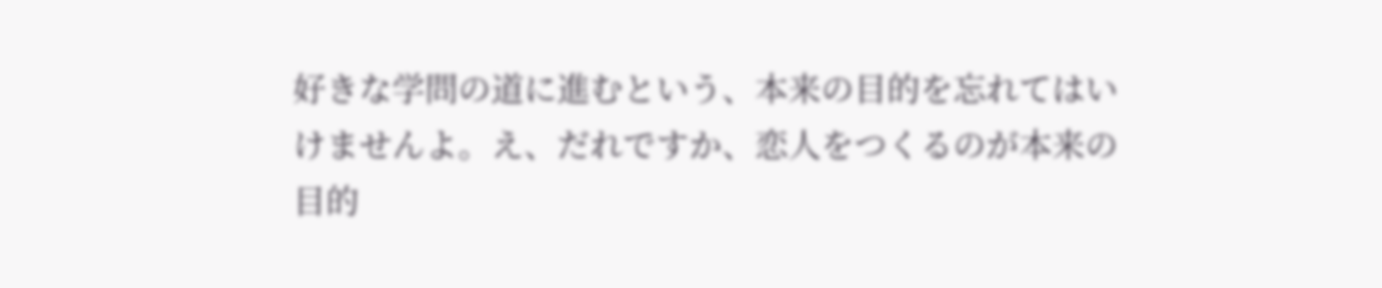好きな学問の道に進むという、本来の目的を忘れてはいけませんよ。え、だれですか、恋人をつくるのが本来の目的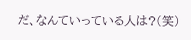だ、なんていっている人は?(笑)